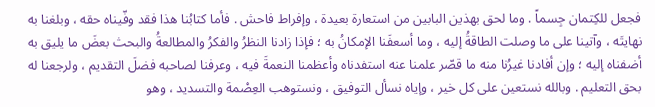فجعل للكِتمان جِسماً . وما لحق بهذين البابين من استعارة بعيدة ، وإفراط فاحش . فأما كتابُنا هذا فقد وفّيناه حقه ، وبلغنا به نهايتَه ، وآتينا على ما وصلت الطاقةُ إليه ، وما أسعفَنا الإمكانُ به ؛ فإذا زادنا النظرُ والفكرُ والمطالعةُ والبحث بعضَ ما يليق به أضفناه إليه ؛ وإن أفادنا غيرُنا منه ما قصّر علمنا عنه استفدناه وأعظمنا النعمةَ فيه ، وعرفنا لصاحبه فضلَ التقديم ، ولرجعنا له بحق التعليم . وبالله نستعين على كل خير ، وإياه نسأل التوفيق ، ونستوهب العِصْمة والتسديد ، وهو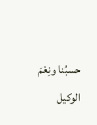حسبُنا ونِعْمَ الوكيل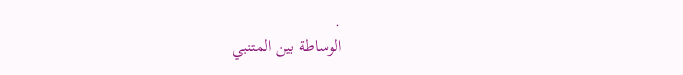.
الوساطة بين المتنبي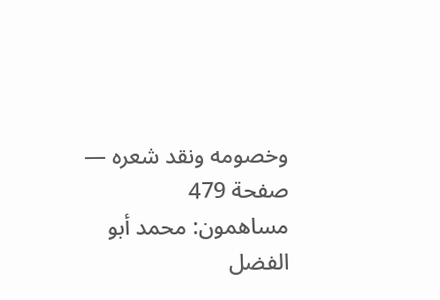وخصومه ونقد شعره — صفحة 479
مساهمون: محمد أبو الفضل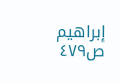إبراهيم
ص٤٧٩